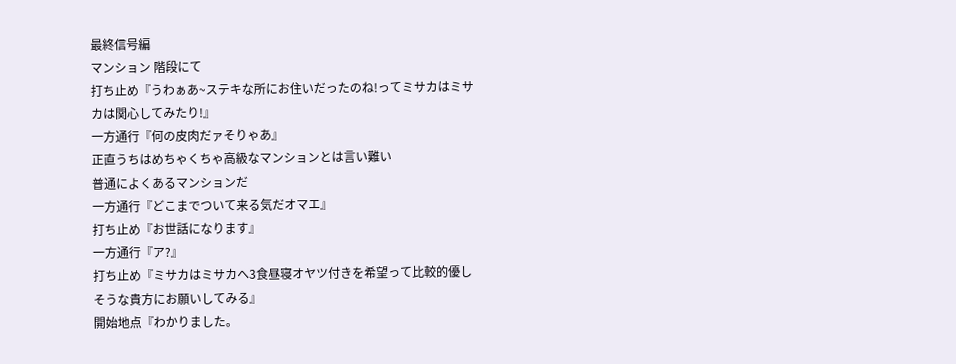最終信号編
マンション 階段にて
打ち止め『うわぁあ~ステキな所にお住いだったのね!ってミサカはミサカは関心してみたり!』
一方通行『何の皮肉だァそりゃあ』
正直うちはめちゃくちゃ高級なマンションとは言い難い
普通によくあるマンションだ
一方通行『どこまでついて来る気だオマエ』
打ち止め『お世話になります』
一方通行『ア?』
打ち止め『ミサカはミサカへ3食昼寝オヤツ付きを希望って比較的優しそうな貴方にお願いしてみる』
開始地点『わかりました。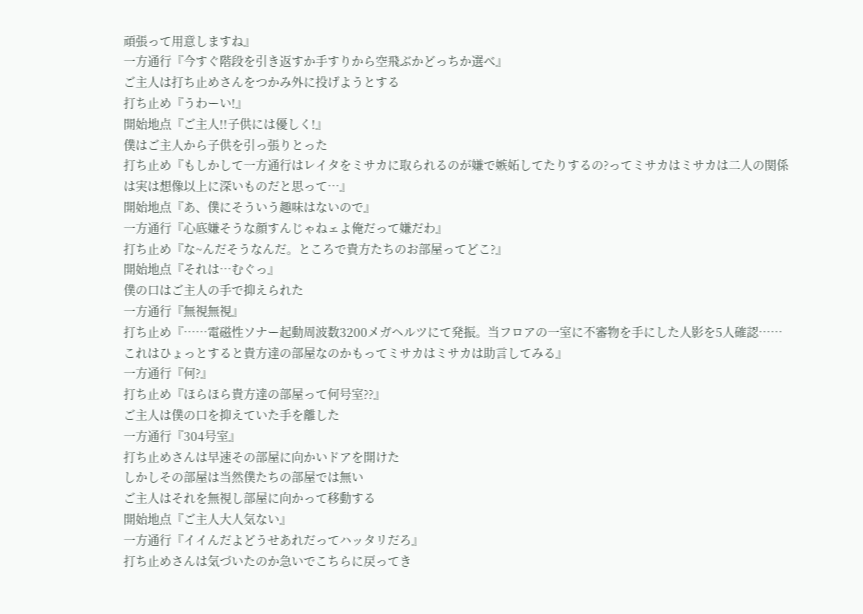頑張って用意しますね』
一方通行『今すぐ階段を引き返すか手すりから空飛ぶかどっちか選べ』
ご主人は打ち止めさんをつかみ外に投げようとする
打ち止め『うわーい!』
開始地点『ご主人!!子供には優しく!』
僕はご主人から子供を引っ張りとった
打ち止め『もしかして一方通行はレイタをミサカに取られるのが嫌で嫉妬してたりするの?ってミサカはミサカは二人の関係は実は想像以上に深いものだと思って…』
開始地点『あ、僕にそういう趣味はないので』
一方通行『心底嫌そうな顔すんじゃねェよ俺だって嫌だわ』
打ち止め『な~んだそうなんだ。ところで貴方たちのお部屋ってどこ?』
開始地点『それは…むぐっ』
僕の口はご主人の手で抑えられた
一方通行『無視無視』
打ち止め『……電磁性ソナー起動周波数3200メガヘルツにて発振。当フロアの一室に不審物を手にした人影を5人確認……これはひょっとすると貴方達の部屋なのかもってミサカはミサカは助言してみる』
一方通行『何?』
打ち止め『ほらほら貴方達の部屋って何号室??』
ご主人は僕の口を抑えていた手を離した
一方通行『304号室』
打ち止めさんは早速その部屋に向かいドアを開けた
しかしその部屋は当然僕たちの部屋では無い
ご主人はそれを無視し部屋に向かって移動する
開始地点『ご主人大人気ない』
一方通行『イイんだよどうせあれだってハッタリだろ』
打ち止めさんは気づいたのか急いでこちらに戻ってき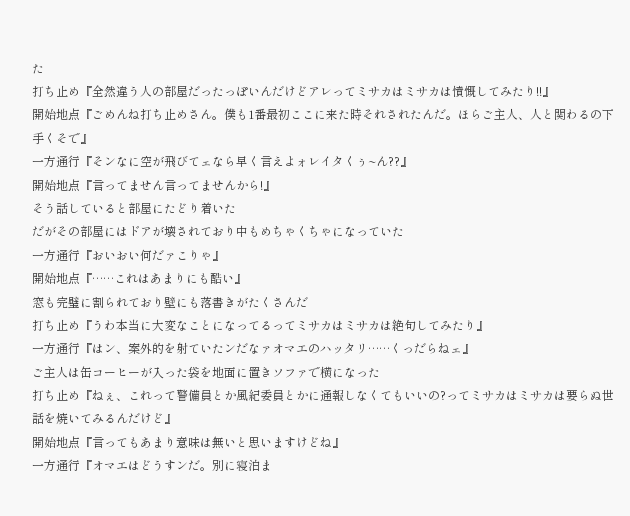た
打ち止め『全然違う人の部屋だったっぽいんだけどアレってミサカはミサカは憤慨してみたり!!』
開始地点『ごめんね打ち止めさん。僕も1番最初ここに来た時それされたんだ。ほらご主人、人と関わるの下手くそで』
一方通行『そンなに空が飛びてェなら早く言えよォレイタくぅ~ん??』
開始地点『言ってません言ってませんから!』
そう話していると部屋にたどり着いた
だがその部屋にはドアが壊されており中もめちゃくちゃになっていた
一方通行『おいおい何だァこりゃ』
開始地点『……これはあまりにも酷い』
窓も完璧に割られており壁にも落書きがたくさんだ
打ち止め『うわ本当に大変なことになってるってミサカはミサカは絶句してみたり』
一方通行『はン、案外的を射ていたンだなァオマエのハッタリ……くっだらねェ』
ご主人は缶コーヒーが入った袋を地面に置きソファで横になった
打ち止め『ねぇ、これって警備員とか風紀委員とかに通報しなくてもいいの?ってミサカはミサカは要らぬ世話を焼いてみるんだけど』
開始地点『言ってもあまり意味は無いと思いますけどね』
一方通行『オマエはどうすンだ。別に寝泊ま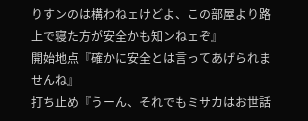りすンのは構わねェけどよ、この部屋より路上で寝た方が安全かも知ンねェぞ』
開始地点『確かに安全とは言ってあげられませんね』
打ち止め『うーん、それでもミサカはお世話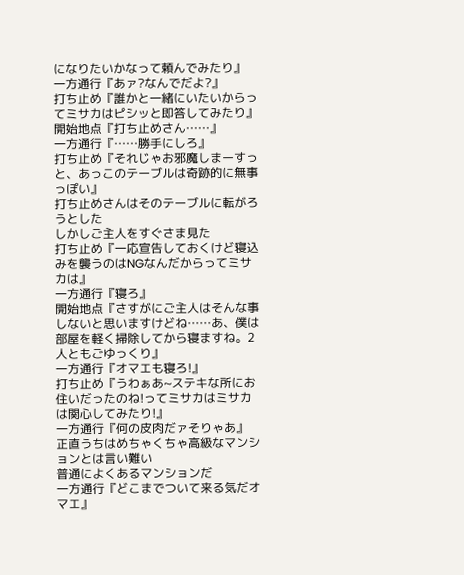になりたいかなって頼んでみたり』
一方通行『あァ?なんでだよ?』
打ち止め『誰かと一緒にいたいからってミサカはピシッと即答してみたり』
開始地点『打ち止めさん……』
一方通行『……勝手にしろ』
打ち止め『それじゃお邪魔しまーすっと、あっこのテーブルは奇跡的に無事っぽい』
打ち止めさんはそのテーブルに転がろうとした
しかしご主人をすぐさま見た
打ち止め『一応宣告しておくけど寝込みを襲うのはNGなんだからってミサカは』
一方通行『寝ろ』
開始地点『さすがにご主人はそんな事しないと思いますけどね……あ、僕は部屋を軽く掃除してから寝ますね。2人ともごゆっくり』
一方通行『オマエも寝ろ!』
打ち止め『うわぁあ~ステキな所にお住いだったのね!ってミサカはミサカは関心してみたり!』
一方通行『何の皮肉だァそりゃあ』
正直うちはめちゃくちゃ高級なマンションとは言い難い
普通によくあるマンションだ
一方通行『どこまでついて来る気だオマエ』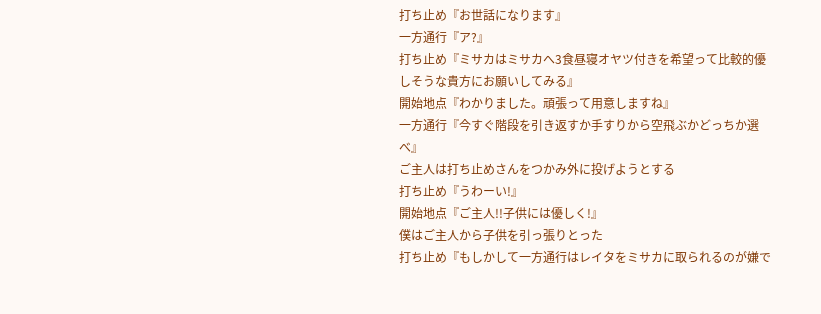打ち止め『お世話になります』
一方通行『ア?』
打ち止め『ミサカはミサカへ3食昼寝オヤツ付きを希望って比較的優しそうな貴方にお願いしてみる』
開始地点『わかりました。頑張って用意しますね』
一方通行『今すぐ階段を引き返すか手すりから空飛ぶかどっちか選べ』
ご主人は打ち止めさんをつかみ外に投げようとする
打ち止め『うわーい!』
開始地点『ご主人!!子供には優しく!』
僕はご主人から子供を引っ張りとった
打ち止め『もしかして一方通行はレイタをミサカに取られるのが嫌で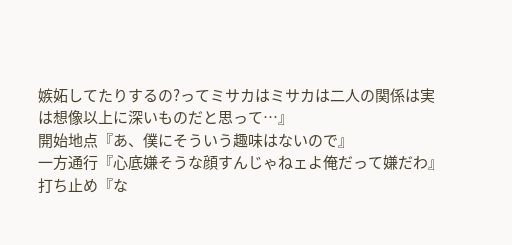嫉妬してたりするの?ってミサカはミサカは二人の関係は実は想像以上に深いものだと思って…』
開始地点『あ、僕にそういう趣味はないので』
一方通行『心底嫌そうな顔すんじゃねェよ俺だって嫌だわ』
打ち止め『な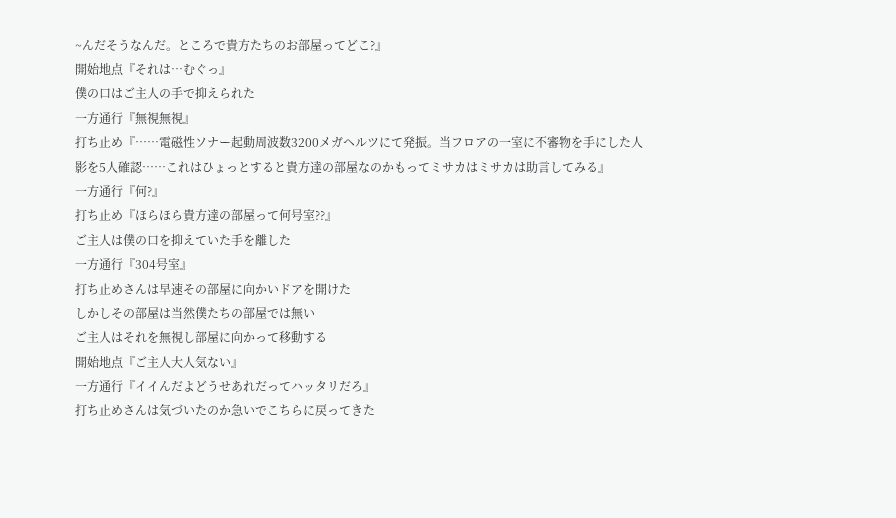~んだそうなんだ。ところで貴方たちのお部屋ってどこ?』
開始地点『それは…むぐっ』
僕の口はご主人の手で抑えられた
一方通行『無視無視』
打ち止め『……電磁性ソナー起動周波数3200メガヘルツにて発振。当フロアの一室に不審物を手にした人影を5人確認……これはひょっとすると貴方達の部屋なのかもってミサカはミサカは助言してみる』
一方通行『何?』
打ち止め『ほらほら貴方達の部屋って何号室??』
ご主人は僕の口を抑えていた手を離した
一方通行『304号室』
打ち止めさんは早速その部屋に向かいドアを開けた
しかしその部屋は当然僕たちの部屋では無い
ご主人はそれを無視し部屋に向かって移動する
開始地点『ご主人大人気ない』
一方通行『イイんだよどうせあれだってハッタリだろ』
打ち止めさんは気づいたのか急いでこちらに戻ってきた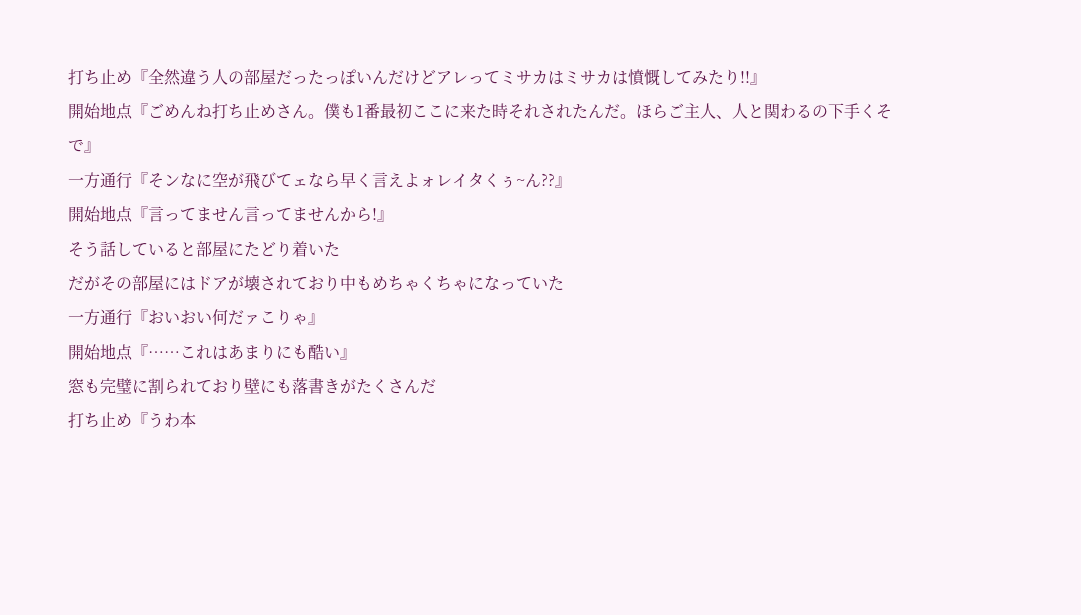打ち止め『全然違う人の部屋だったっぽいんだけどアレってミサカはミサカは憤慨してみたり!!』
開始地点『ごめんね打ち止めさん。僕も1番最初ここに来た時それされたんだ。ほらご主人、人と関わるの下手くそで』
一方通行『そンなに空が飛びてェなら早く言えよォレイタくぅ~ん??』
開始地点『言ってません言ってませんから!』
そう話していると部屋にたどり着いた
だがその部屋にはドアが壊されており中もめちゃくちゃになっていた
一方通行『おいおい何だァこりゃ』
開始地点『……これはあまりにも酷い』
窓も完璧に割られており壁にも落書きがたくさんだ
打ち止め『うわ本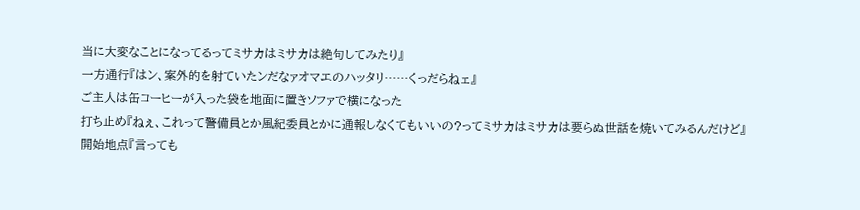当に大変なことになってるってミサカはミサカは絶句してみたり』
一方通行『はン、案外的を射ていたンだなァオマエのハッタリ……くっだらねェ』
ご主人は缶コーヒーが入った袋を地面に置きソファで横になった
打ち止め『ねぇ、これって警備員とか風紀委員とかに通報しなくてもいいの?ってミサカはミサカは要らぬ世話を焼いてみるんだけど』
開始地点『言っても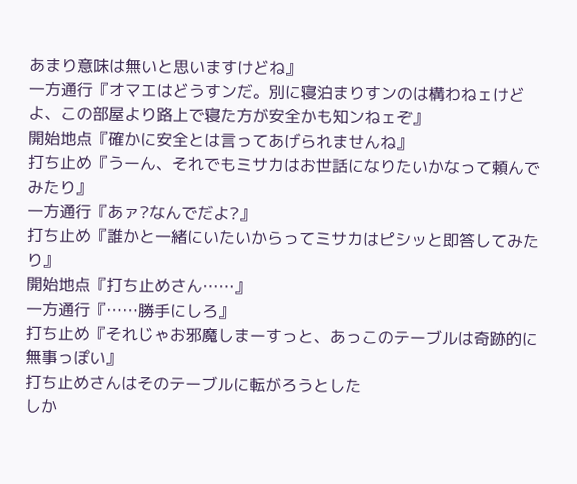あまり意味は無いと思いますけどね』
一方通行『オマエはどうすンだ。別に寝泊まりすンのは構わねェけどよ、この部屋より路上で寝た方が安全かも知ンねェぞ』
開始地点『確かに安全とは言ってあげられませんね』
打ち止め『うーん、それでもミサカはお世話になりたいかなって頼んでみたり』
一方通行『あァ?なんでだよ?』
打ち止め『誰かと一緒にいたいからってミサカはピシッと即答してみたり』
開始地点『打ち止めさん……』
一方通行『……勝手にしろ』
打ち止め『それじゃお邪魔しまーすっと、あっこのテーブルは奇跡的に無事っぽい』
打ち止めさんはそのテーブルに転がろうとした
しか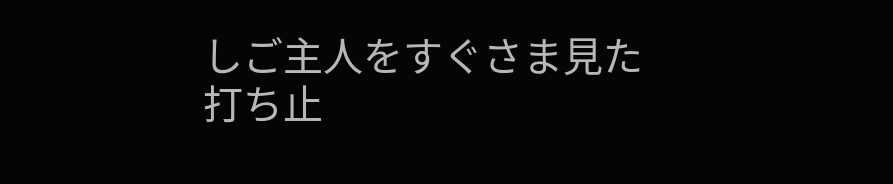しご主人をすぐさま見た
打ち止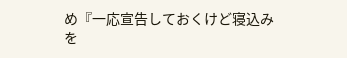め『一応宣告しておくけど寝込みを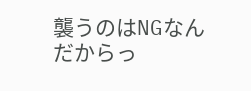襲うのはNGなんだからっ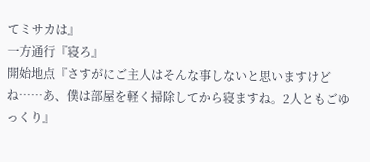てミサカは』
一方通行『寝ろ』
開始地点『さすがにご主人はそんな事しないと思いますけどね……あ、僕は部屋を軽く掃除してから寝ますね。2人ともごゆっくり』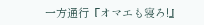一方通行『オマエも寝ろ!』